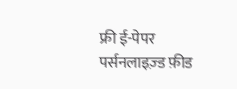फ्री ई-पेपर
पर्सनलाइज़्ड फ़ीड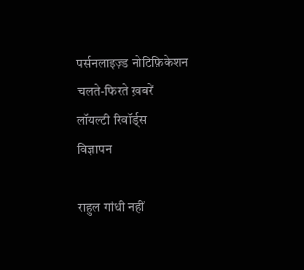पर्सनलाइज़्ड नोटिफ़िकेशन
चलते-फिरते ख़बरें
लॉयल्टी रिवॉर्ड्स
विज्ञापन

राहुल गांधी नहीं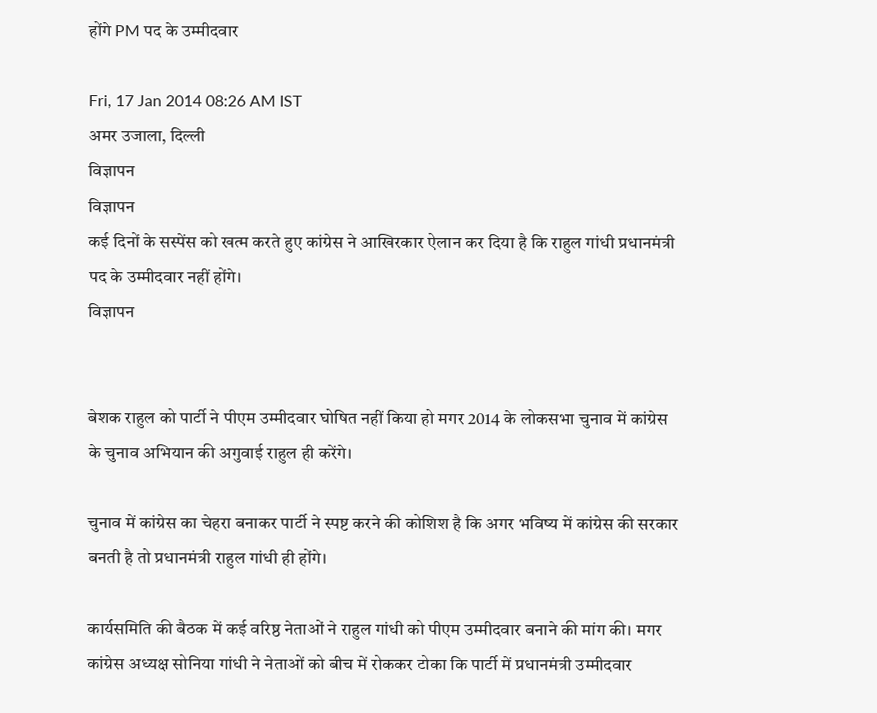होंगे PM पद के उम्मीदवार

Fri, 17 Jan 2014 08:26 AM IST
अमर उजाला, दिल्ली
विज्ञापन
विज्ञापन
कई दिनों के सस्पेंस को खत्म करते हुए कांग्रेस ने आखिरकार ऐलान कर दिया है कि राहुल गांधी प्रधानमंत्री पद के उम्मीदवार नहीं होंगे।
विज्ञापन


बेशक राहुल को पार्टी ने पीएम उम्मीदवार घोषित नहीं किया हो मगर 2014 के लोकसभा चुनाव में कांग्रेस के चुनाव अभियान की अगुवाई राहुल ही करेंगे।

चुनाव में कांग्रेस का चेहरा बनाकर पार्टी ने स्पष्ट करने की कोशिश है कि अगर भविष्य में कांग्रेस की सरकार बनती है तो प्रधानमंत्री राहुल गांधी ही होंगे।

कार्यसमिति की बैठक में कई वरिष्ठ नेताओं ने राहुल गांधी को पीएम उम्मीदवार बनाने की मांग की। मगर कांग्रेस अध्यक्ष सोनिया गांधी ने नेताओं को बीच में रोककर टोका कि पार्टी में प्रधानमंत्री उम्मीदवार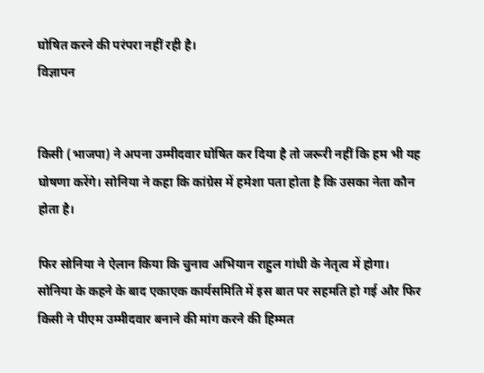घोषित करने की परंपरा नहीं रही है।
विज्ञापन


किसी (भाजपा) ने अपना उम्मीदवार घोषित कर दिया है तो जरूरी नहीं कि हम भी यह घोषणा करेंगे। सोनिया ने कहा कि कांग्रेस में हमेशा पता होता है कि उसका नेता कौन होता है।

फिर सोनिया ने ऐलान किया कि चुनाव अभियान राहुल गांधी के नेतृत्व में होगा। सोनिया के कहने के बाद एकाएक कार्यसमिति में इस बात पर सहमति हो गई और फिर किसी ने पीएम उम्मीदवार बनाने की मांग करने की हिम्मत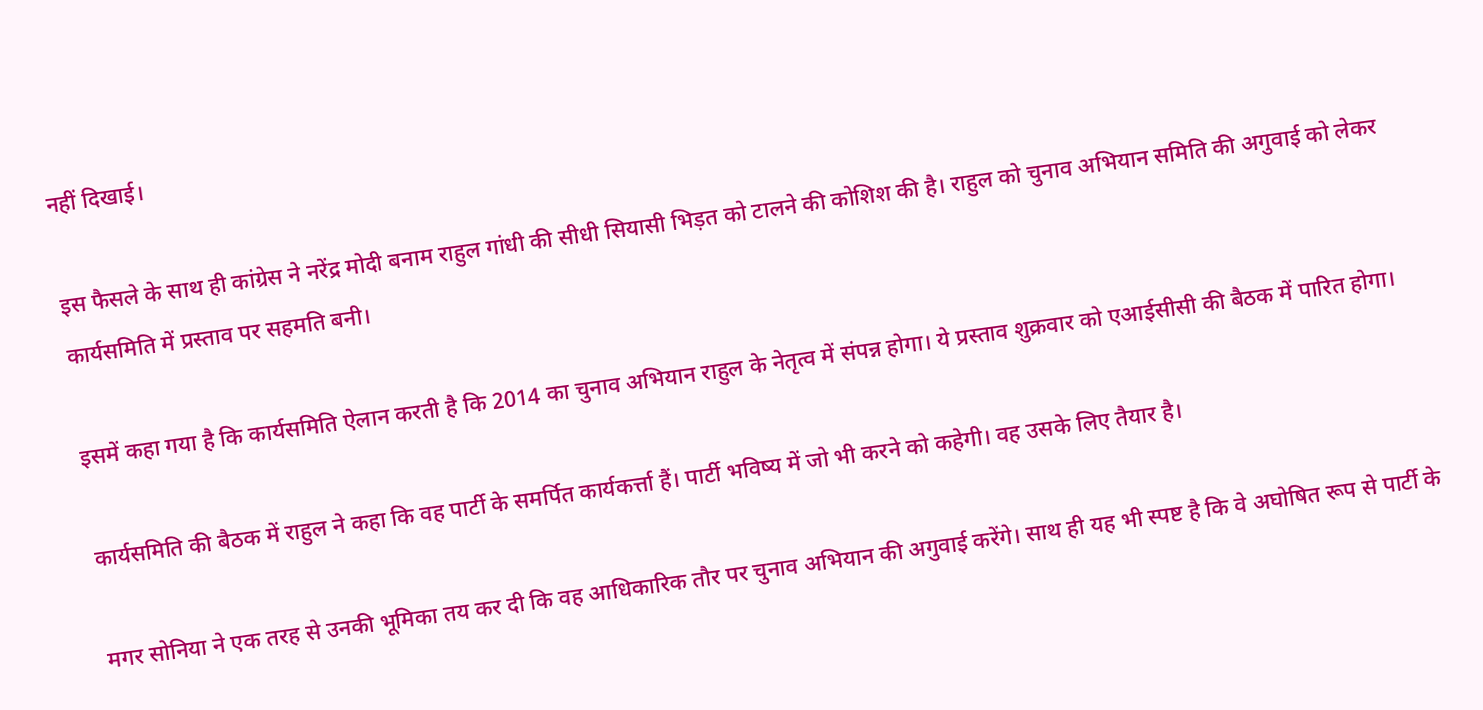नहीं दिखाई।

इस फैसले के साथ ही कांग्रेस ने नरेंद्र मोदी बनाम राहुल गांधी की सीधी सियासी भिड़त को टालने की कोशिश की है। राहुल को चुनाव अभियान समिति की अगुवाई को लेकर कार्यसमिति में प्रस्ताव पर सहमति बनी।

इसमें कहा गया है कि कार्यसमिति ऐलान करती है कि 2014 का चुनाव अभियान राहुल के नेतृत्व में संपन्न होगा। ये प्रस्ताव शुक्रवार को एआईसीसी की बैठक में पारित होगा।

कार्यसमिति की बैठक में राहुल ने कहा कि वह पार्टी के समर्पित कार्यकर्त्ता हैं। पार्टी भविष्य में जो भी करने को कहेगी। वह उसके लिए तैयार है।

मगर सोनिया ने एक तरह से उनकी भूमिका तय कर दी कि वह आधिकारिक तौर पर चुनाव अभियान की अगुवाई करेंगे। साथ ही यह भी स्पष्ट है कि वे अघोषित रूप से पार्टी के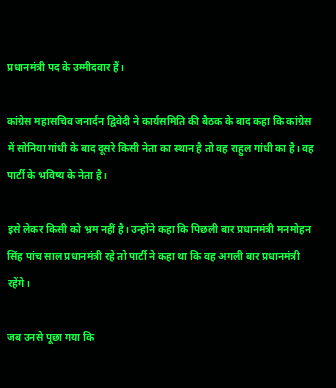प्रधानमंत्री पद के उम्मीदवार हैं।

कांग्रेस महासचिव जनार्दन द्विवेदी ने कार्यसमिति की बैठक के बाद कहा कि कांग्रेस में सोनिया गांधी के बाद दूसरे किसी नेता का स्थान है तो वह राहुल गांधी का है। वह पार्टी के भविष्य के नेता है।

इसे लेकर किसी को भ्रम नहीं है। उन्होंने कहा कि पिछली बार प्रधानमंत्री मनमोहन सिंह पांच साल प्रधानमंत्री रहे तो पार्टी ने कहा था कि वह अगली बार प्रधानमंत्री रहेंगे।

जब उनसे पूछा गया कि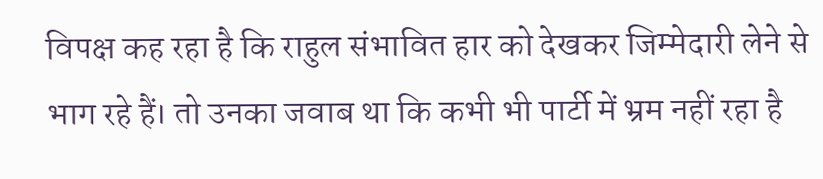विपक्ष कह रहा है कि राहुल संभावित हार को देखकर जिम्मेदारी लेने से भाग रहे हैं। तो उनका जवाब था कि कभी भी पार्टी में भ्रम नहीं रहा है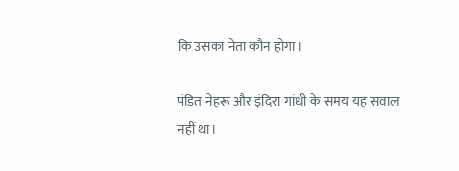कि उसका नेता कौन होगा।

पंडित नेहरू और इंदिरा गांधी के समय यह सवाल नहीं था।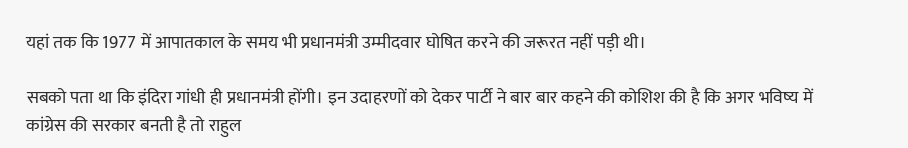यहां तक कि 1977 में आपातकाल के समय भी प्रधानमंत्री उम्मीदवार घोषित करने की जरूरत नहीं पड़ी थी।

सबको पता था कि इंदिरा गांधी ही प्रधानमंत्री होंगी। इन उदाहरणों को देकर पार्टी ने बार बार कहने की कोशिश की है कि अगर भविष्य में कांग्रेस की सरकार बनती है तो राहुल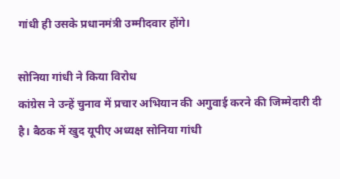गांधी ही उसके प्रधानमंत्री उम्मीदवार होंगे।

सोनिया गांधी ने किया विरोध
कांग्रेस ने उन्हें चुनाव में प्रचार अभियान की अगुवाई करने की जिम्मेदारी दी है। बैठक में खुद यूपीए अध्यक्ष सोनिया गांधी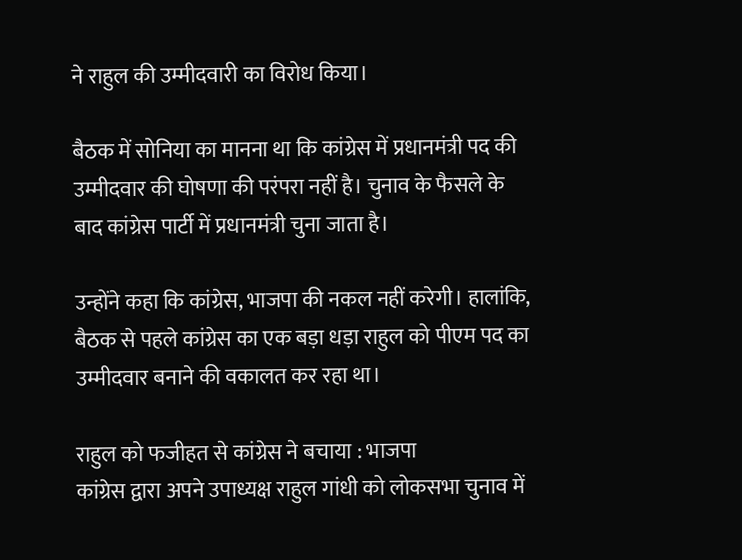ने राहुल की उम्मीदवारी का विरोध किया।

बैठक में सोनिया का मानना था कि कांग्रेस में प्रधानमंत्री पद की उम्मीदवार की घोषणा की परंपरा नहीं है। चुनाव के फैसले के बाद कांग्रेस पार्टी में प्रधानमंत्री चुना जाता है।

उन्होंने कहा कि कांग्रेस, भाजपा की नकल नहीं करेगी। हालांकि, बैठक से पहले कांग्रेस का एक बड़ा धड़ा राहुल को पीएम पद का उम्मीदवार बनाने की वकालत कर रहा था।

राहुल को फजीहत से कांग्रेस ने बचाया : भाजपा
कांग्रेस द्वारा अपने उपाध्यक्ष राहुल गांधी को लोकसभा चुनाव में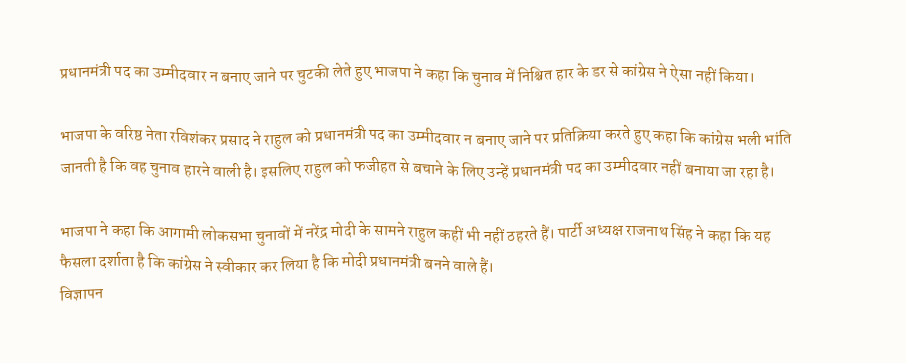प्रधानमंत्री पद का उम्मीदवार न बनाए जाने पर चुटकी लेते हुए भाजपा ने कहा कि चुनाव में निश्चित हार के डर से कांग्रेस ने ऐसा नहीं किया।

भाजपा के वरिष्ठ नेता रविशंकर प्रसाद ने राहुल को प्रधानमंत्री पद का उम्मीदवार न बनाए जाने पर प्रतिक्रिया करते हुए कहा कि कांग्रेस भली भांति जानती है कि वह चुनाव हारने वाली है। इसलिए राहुल को फजीहत से बचाने के लिए उन्हें प्रधानमंत्री पद का उम्मीदवार नहीं बनाया जा रहा है।

भाजपा ने कहा कि आगामी लोकसभा चुनावों में नरेंद्र मोदी के सामने राहुल कहीं भी नहीं ठहरते हैं। पार्टी अध्यक्ष राजनाथ सिंह ने कहा कि यह फैसला दर्शाता है कि कांग्रेस ने स्वीकार कर लिया है कि मोदी प्रधानमंत्री बनने वाले हैं।
विज्ञापन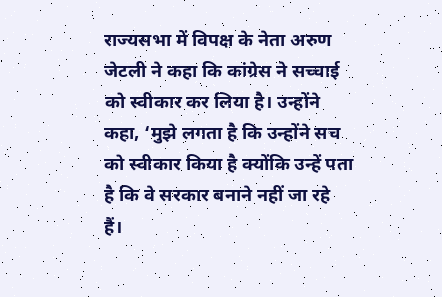राज्यसभा में विपक्ष के नेता अरुण जेटली ने कहा कि कांग्रेस ने सच्चाई को स्वीकार कर लिया है। उन्होंने कहा, ‘मुझे लगता है कि उन्होंने सच को स्वीकार किया है क्योंकि उन्हें पता है कि वे सरकार बनाने नहीं जा रहे हैं।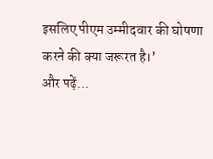इसलिए पीएम उम्मीदवार की घोषणा करने की क्या जरूरत है।’
और पढ़ें...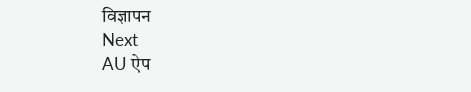विज्ञापन
Next
AU ऐप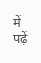में पढ़ें